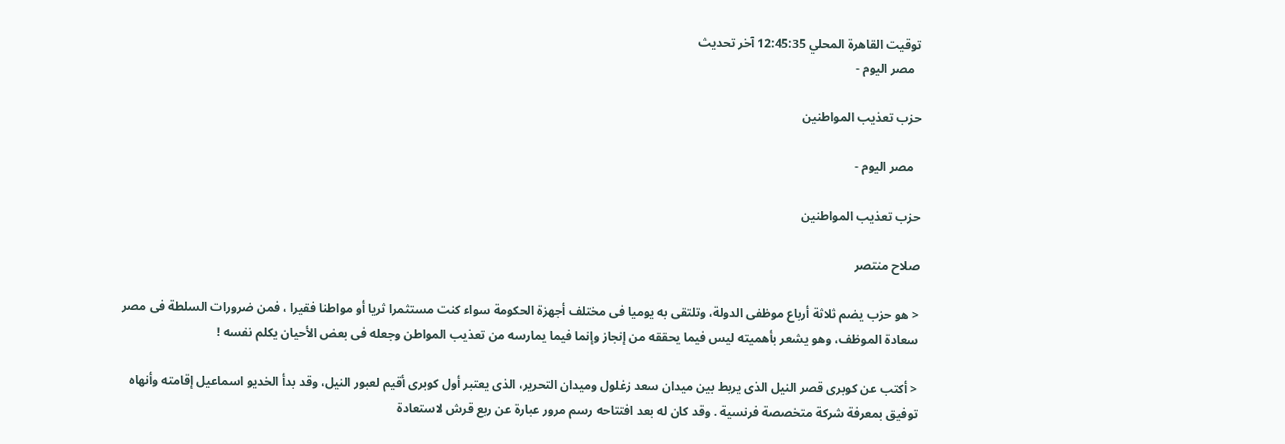توقيت القاهرة المحلي 12:45:35 آخر تحديث
  مصر اليوم -

حزب تعذيب المواطنين

  مصر اليوم -

حزب تعذيب المواطنين

صلاح منتصر

< هو حزب يضم ثلاثة أرباع موظفى الدولة، وتلتقى به يوميا فى مختلف أجهزة الحكومة سواء كنت مستثمرا ثريا أو مواطنا فقيرا ، فمن ضرورات السلطة فى مصر سعادة الموظف، وهو يشعر بأهميته ليس فيما يحققه من إنجاز وإنما فيما يمارسه من تعذيب المواطن وجعله فى بعض الأحيان يكلم نفسه !

< أكتب عن كوبرى قصر النيل الذى يربط بين ميدان سعد زغلول وميدان التحرير، الذى يعتبر أول كوبرى أقيم لعبور النيل، وقد بدأ الخديو اسماعيل إقامته وأنهاه توفيق بمعرفة شركة متخصصة فرنسية . وقد كان له بعد افتتاحه رسم مرور عبارة عن ربع قرش لاستعادة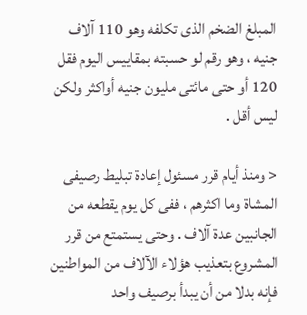المبلغ الضخم الذى تكلفه وهو 110 آلاف جنيه ، وهو رقم لو حسبته بمقاييس اليوم فقل 120 أو حتى مائتى مليون جنيه أواكثر ولكن ليس أقل .

< ومنذ أيام قرر مسئول إعادة تبليط رصيفى المشاة وما اكثرهم ، ففى كل يوم يقطعه من الجانبين عدة آلاف . وحتى يستمتع من قرر المشروع بتعذيب هؤلاء الآلاف من المواطنين فإنه بدلا من أن يبدأ برصيف واحد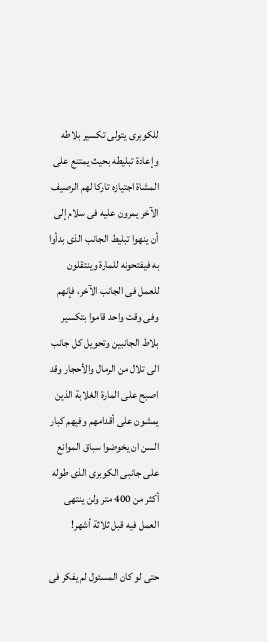للكوبرى يتولى تكسير بلاطه وإعادة تبليطه بحيث يمتنع على المشاة اجتيازه تاركا لهم الرصيف الآخر يمرون عليه فى سلام إلى أن ينهوا تبليط الجانب الذى بدأوا به فيفتحونه للمارة وينتقلون للعمل فى الجانب الآخر، فإنهم وفى وقت واحد قاموا بتكسير بلاط الجانبين وتحويل كل جانب الى تلال من الرمال والأحجار وقد اصبح على المارة الغلابة الذين يمشون على أقدامهم وفيهم كبار السن ان يخوضوا سباق الموانع على جانبى الكوبرى الذى طوله أكثر من 400 متر ولن ينتهى العمل فيه قبل ثلاثة أشهر!

حتى لو كان المسئول لم يفكر فى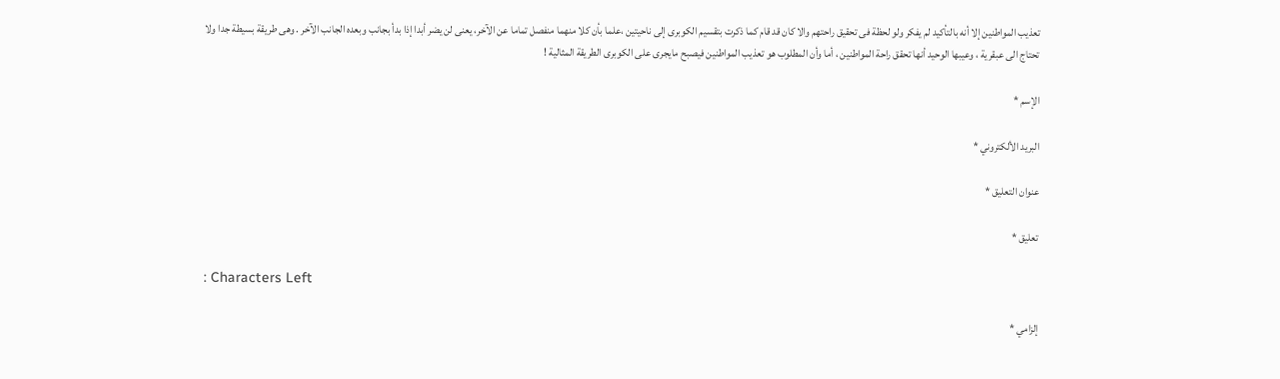تعذيب المواطنين إلا أنه بالتأكيد لم يفكر ولو لحظة فى تحقيق راحتهم والا كان قد قام كما ذكرت بتقسيم الكوبرى إلى ناحيتين ،علما بأن كلا منهما منفصل تماما عن الآخر، يعنى لن يضر أبدا إذا بدأ بجانب وبعده الجانب الآخر . وهى طريقة بسيطة جدا ولا تحتاج الى عبقرية ، وعيبها الوحيد أنها تحقق راحة المواطنين ، أما وأن المطلوب هو تعذيب المواطنين فيصبح مايجرى على الكوبرى الطريقة المثالية !

الإسم *

البريد الألكتروني *

عنوان التعليق *

تعليق *

: Characters Left

إلزامي *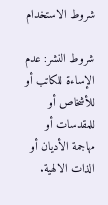شروط الاستخدام

شروط النشر: عدم الإساءة للكاتب أو للأشخاص أو للمقدسات أو مهاجمة الأديان أو الذات الالهية.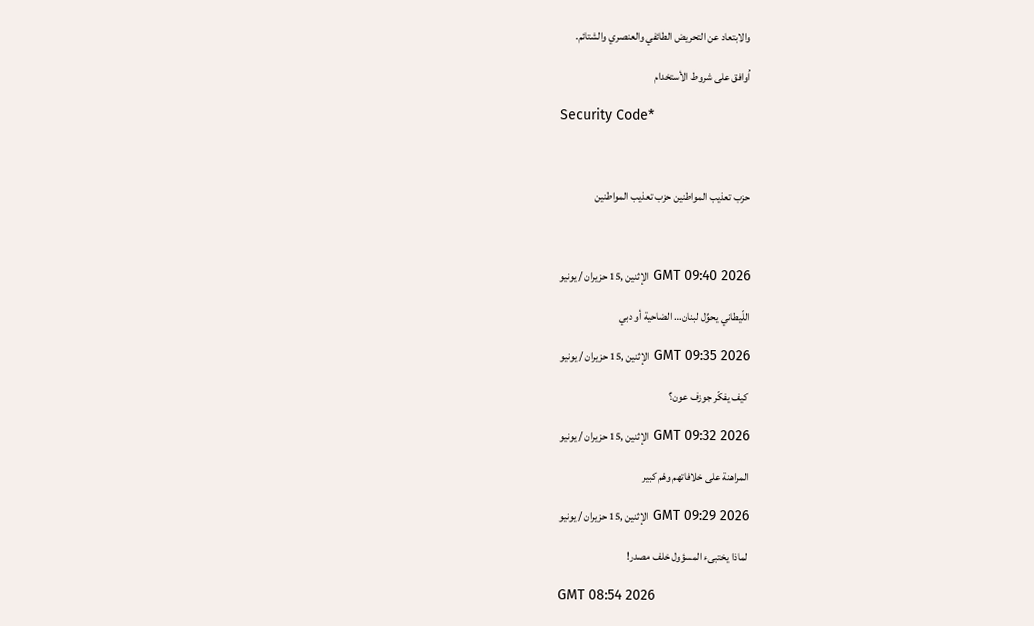والابتعاد عن التحريض الطائفي والعنصري والشتائم.

اُوافق على شروط الأستخدام

Security Code*



حزب تعذيب المواطنين حزب تعذيب المواطنين



GMT 09:40 2026 الإثنين ,15 حزيران / يونيو

اللّيطاني يحوِّل لبنان… الضاحية أو دبي

GMT 09:35 2026 الإثنين ,15 حزيران / يونيو

كيف يفكّر جوزف عون؟

GMT 09:32 2026 الإثنين ,15 حزيران / يونيو

المراهنة على خلافاتهم وهْم كبير

GMT 09:29 2026 الإثنين ,15 حزيران / يونيو

لماذا يختبىء المسؤول خلف مصدر!

GMT 08:54 2026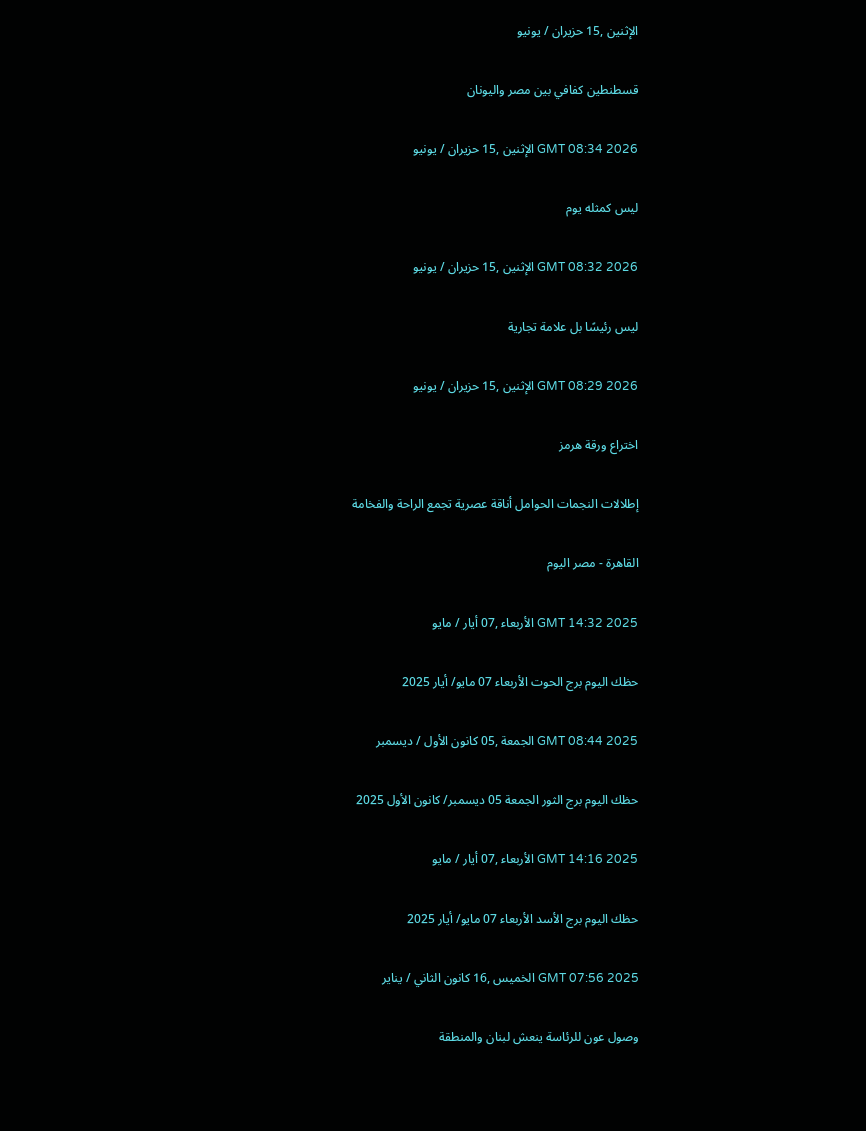الإثنين ,15 حزيران / يونيو

قسطنطين كفافي بين مصر واليونان

GMT 08:34 2026 الإثنين ,15 حزيران / يونيو

ليس كمثله يوم

GMT 08:32 2026 الإثنين ,15 حزيران / يونيو

ليس رئيسًا بل علامة تجارية

GMT 08:29 2026 الإثنين ,15 حزيران / يونيو

اختراع ورقة هرمز

إطلالات النجمات الحوامل أناقة عصرية تجمع الراحة والفخامة

القاهرة - مصر اليوم

GMT 14:32 2025 الأربعاء ,07 أيار / مايو

حظك اليوم برج الحوت الأربعاء 07 مايو/ أيار 2025

GMT 08:44 2025 الجمعة ,05 كانون الأول / ديسمبر

حظك اليوم برج الثور الجمعة 05 ديسمبر/ كانون الأول 2025

GMT 14:16 2025 الأربعاء ,07 أيار / مايو

حظك اليوم برج الأسد الأربعاء 07 مايو/ أيار 2025

GMT 07:56 2025 الخميس ,16 كانون الثاني / يناير

وصول عون للرئاسة ينعش لبنان والمنطقة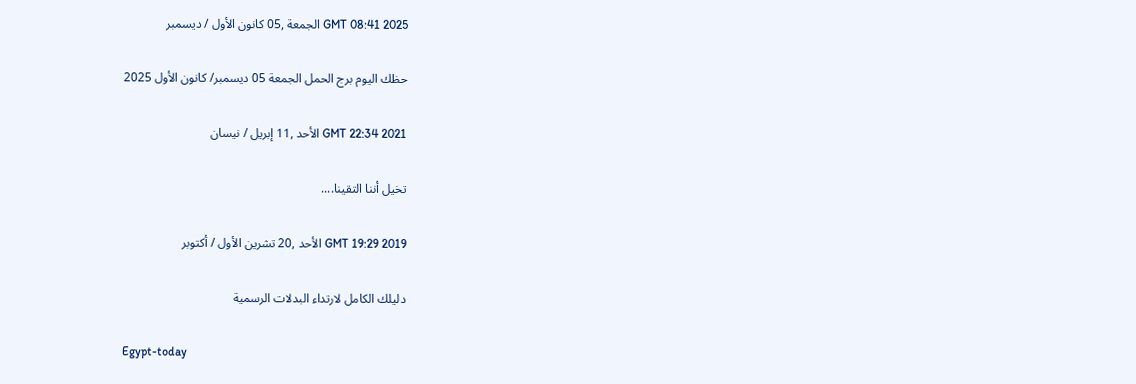GMT 08:41 2025 الجمعة ,05 كانون الأول / ديسمبر

حظك اليوم برج الحمل الجمعة 05 ديسمبر/ كانون الأول 2025

GMT 22:34 2021 الأحد ,11 إبريل / نيسان

تخيل أننا التقينا....

GMT 19:29 2019 الأحد ,20 تشرين الأول / أكتوبر

دليلك الكامل لارتداء البدلات الرسمية

Egypt-today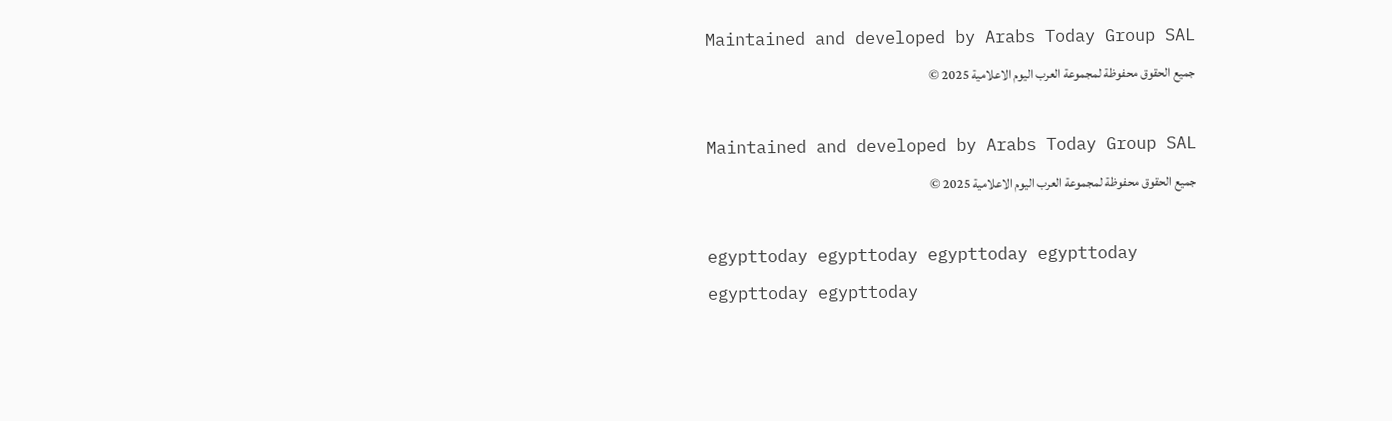Maintained and developed by Arabs Today Group SAL
جميع الحقوق محفوظة لمجموعة العرب اليوم الاعلامية 2025 ©

Maintained and developed by Arabs Today Group SAL
جميع الحقوق محفوظة لمجموعة العرب اليوم الاعلامية 2025 ©

egypttoday egypttoday egypttoday egypttoday
egypttoday egypttoday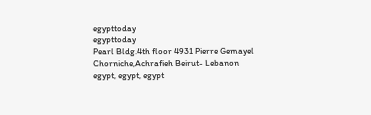egypttoday
egypttoday
Pearl Bldg.4th floor 4931 Pierre Gemayel Chorniche,Achrafieh Beirut- Lebanon
egypt, egypt, egypt